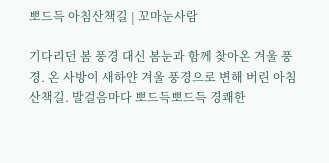뽀드득 아침산책길 | 꼬마눈사람

기다리던 봄 풍경 대신 봄눈과 함께 찾아온 겨울 풍경. 온 사방이 새하얀 겨울 풍경으로 변해 버린 아침산책길. 발걸음마다 뽀드득뽀드득 경쾌한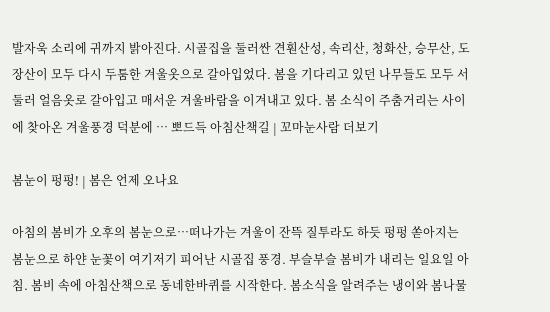발자욱 소리에 귀까지 밝아진다. 시골집을 둘러싼 견훤산성, 속리산, 청화산, 승무산, 도장산이 모두 다시 두툼한 겨울옷으로 갈아입었다. 봄을 기다리고 있던 나무들도 모두 서둘러 얼음옷로 갈아입고 매서운 겨울바람을 이겨내고 있다. 봄 소식이 주춤거리는 사이에 찾아온 겨울풍경 덕분에 … 뽀드득 아침산책길 | 꼬마눈사람 더보기

봄눈이 펑펑! | 봄은 언제 오나요

아침의 봄비가 오후의 봄눈으로…떠나가는 겨울이 잔뜩 질투라도 하듯 펑펑 쏟아지는 봄눈으로 하얀 눈꽃이 여기저기 피어난 시골집 풍경. 부슬부슬 봄비가 내리는 일요일 아침. 봄비 속에 아침산책으로 동네한바퀴를 시작한다. 봄소식을 알려주는 냉이와 봄나물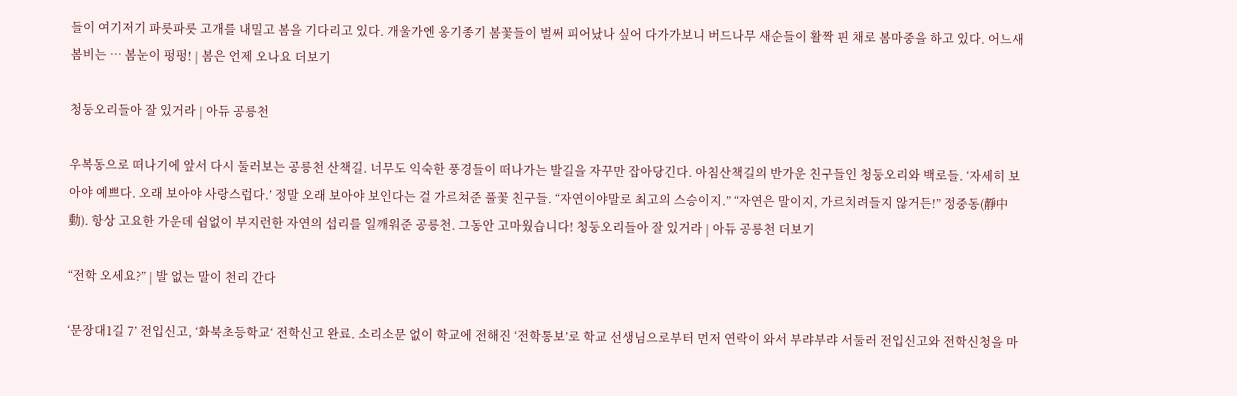들이 여기저기 파릇파릇 고개를 내밀고 봄을 기다리고 있다. 개울가엔 옹기종기 봄꽃들이 벌써 피어났나 싶어 다가가보니 버드나무 새순들이 활짝 핀 채로 봄마중을 하고 있다. 어느새 봄비는 … 봄눈이 펑펑! | 봄은 언제 오나요 더보기

청둥오리들아 잘 있거라 | 아듀 공릉천

우복동으로 떠나기에 앞서 다시 둘러보는 공릉천 산책길. 너무도 익숙한 풍경들이 떠나가는 발길을 자꾸만 잡아당긴다. 아침산책길의 반가운 친구들인 청둥오리와 백로들. ‘자세히 보아야 예쁘다. 오래 보아야 사랑스럽다.’ 정말 오래 보아야 보인다는 걸 가르쳐준 풀꽃 친구들. “자연이야말로 최고의 스승이지.” “자연은 말이지, 가르치려들지 않거든!” 정중동(靜中動). 항상 고요한 가운데 쉼없이 부지런한 자연의 섭리를 일깨워준 공릉천. 그동안 고마웠습니다! 청둥오리들아 잘 있거라 | 아듀 공릉천 더보기

“전학 오세요?” | 발 없는 말이 천리 간다

‘문장대1길 7’ 전입신고, ‘화북초등학교‘ 전학신고 완료. 소리소문 없이 학교에 전해진 ‘전학통보’로 학교 선생님으로부터 먼저 연락이 와서 부랴부랴 서둘러 전입신고와 전학신청을 마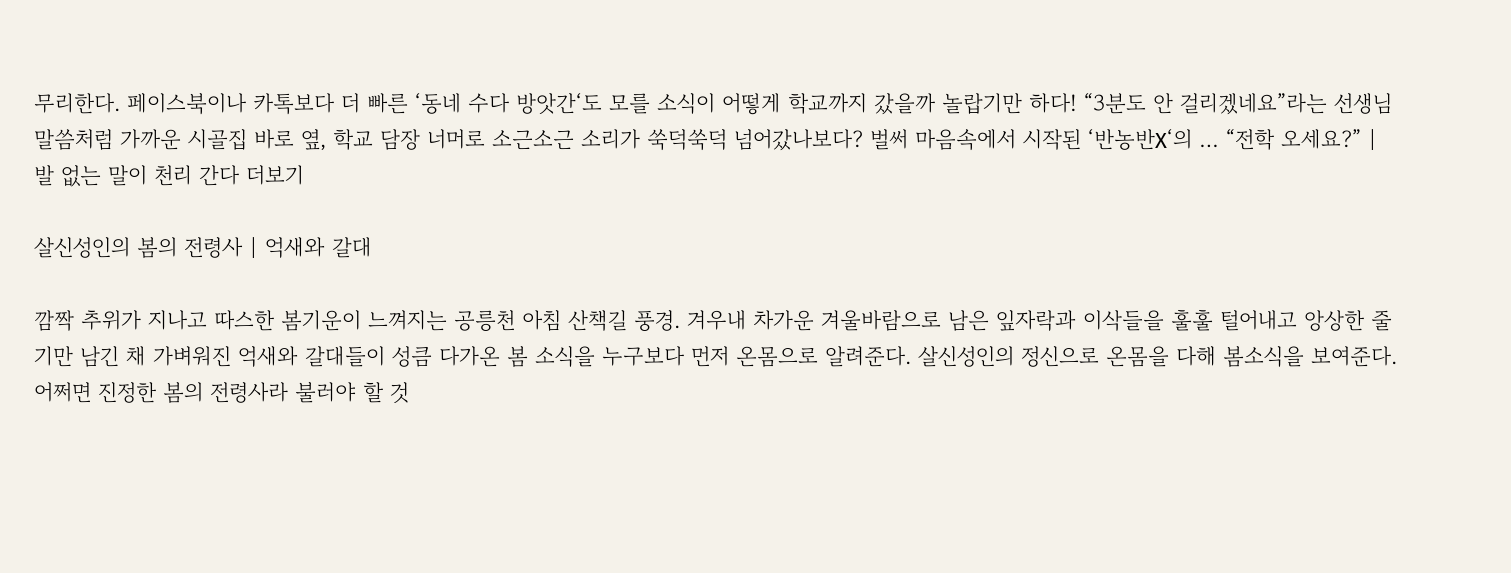무리한다. 페이스북이나 카톡보다 더 빠른 ‘동네 수다 방앗간‘도 모를 소식이 어떻게 학교까지 갔을까 놀랍기만 하다! “3분도 안 걸리겠네요”라는 선생님 말씀처럼 가까운 시골집 바로 옆, 학교 담장 너머로 소근소근 소리가 쑥덕쑥덕 넘어갔나보다? 벌써 마음속에서 시작된 ‘반농반X‘의 … “전학 오세요?” | 발 없는 말이 천리 간다 더보기

살신성인의 봄의 전령사 | 억새와 갈대

깜짝 추위가 지나고 따스한 봄기운이 느껴지는 공릉천 아침 산책길 풍경. 겨우내 차가운 겨울바람으로 남은 잎자락과 이삭들을 훌훌 털어내고 앙상한 줄기만 남긴 채 가벼워진 억새와 갈대들이 성큼 다가온 봄 소식을 누구보다 먼저 온몸으로 알려준다. 살신성인의 정신으로 온몸을 다해 봄소식을 보여준다. 어쩌면 진정한 봄의 전령사라 불러야 할 것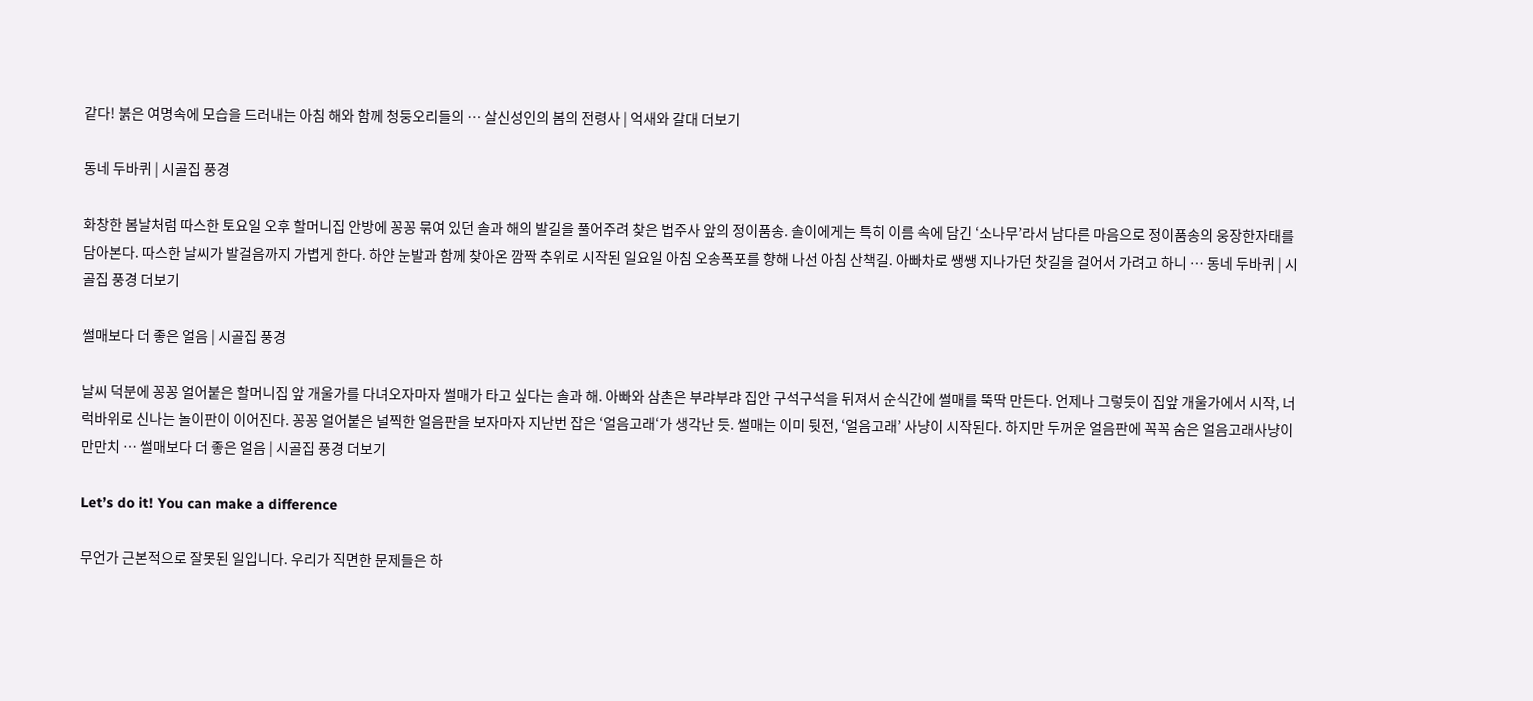같다! 붉은 여명속에 모습을 드러내는 아침 해와 함께 청둥오리들의 … 살신성인의 봄의 전령사 | 억새와 갈대 더보기

동네 두바퀴 | 시골집 풍경

화창한 봄날처럼 따스한 토요일 오후 할머니집 안방에 꽁꽁 묶여 있던 솔과 해의 발길을 풀어주려 찾은 법주사 앞의 정이품송. 솔이에게는 특히 이름 속에 담긴 ‘소나무’라서 남다른 마음으로 정이품송의 웅장한자태를 담아본다. 따스한 날씨가 발걸음까지 가볍게 한다. 하얀 눈발과 함께 찾아온 깜짝 추위로 시작된 일요일 아침 오송폭포를 향해 나선 아침 산책길. 아빠차로 쌩쌩 지나가던 찻길을 걸어서 가려고 하니 … 동네 두바퀴 | 시골집 풍경 더보기

썰매보다 더 좋은 얼음 | 시골집 풍경

날씨 덕분에 꽁꽁 얼어붙은 할머니집 앞 개울가를 다녀오자마자 썰매가 타고 싶다는 솔과 해. 아빠와 삼촌은 부랴부랴 집안 구석구석을 뒤져서 순식간에 썰매를 뚝딱 만든다. 언제나 그렇듯이 집앞 개울가에서 시작, 너럭바위로 신나는 놀이판이 이어진다. 꽁꽁 얼어붙은 널찍한 얼음판을 보자마자 지난번 잡은 ‘얼음고래‘가 생각난 듯. 썰매는 이미 뒷전, ‘얼음고래’ 사냥이 시작된다. 하지만 두꺼운 얼음판에 꼭꼭 숨은 얼음고래사냥이 만만치 … 썰매보다 더 좋은 얼음 | 시골집 풍경 더보기

Let’s do it! You can make a difference

무언가 근본적으로 잘못된 일입니다. 우리가 직면한 문제들은 하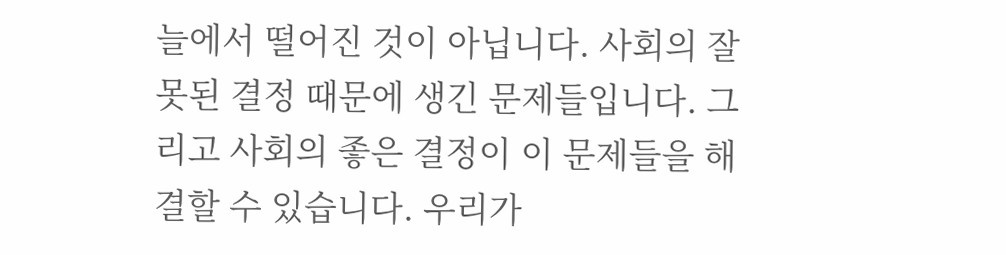늘에서 떨어진 것이 아닙니다. 사회의 잘못된 결정 때문에 생긴 문제들입니다. 그리고 사회의 좋은 결정이 이 문제들을 해결할 수 있습니다. 우리가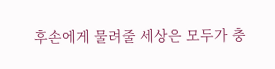후손에게 물려줄 세상은 모두가 충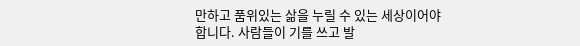만하고 품위있는 삶을 누릴 수 있는 세상이어야 합니다. 사람들이 기를 쓰고 발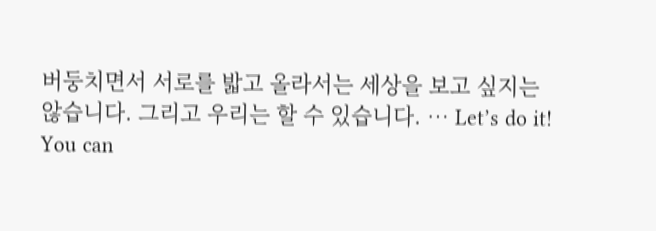버둥치면서 서로를 밟고 올라서는 세상을 보고 싶지는 않습니다. 그리고 우리는 할 수 있습니다. … Let’s do it! You can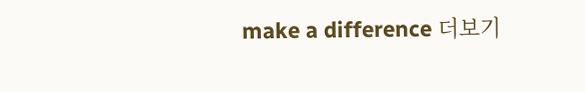make a difference 더보기